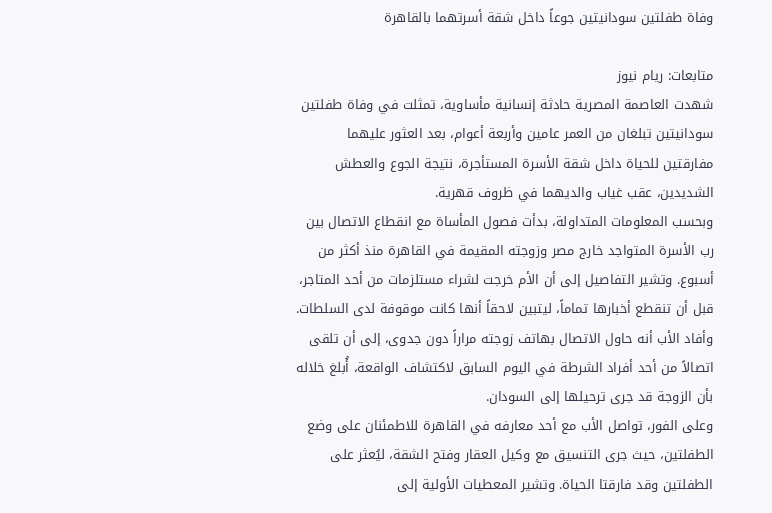وفاة طفلتين سودانيتين جوعاً داخل شقة أسرتهما بالقاهرة

متابعات: ريام نيوز
شهدت العاصمة المصرية حادثة إنسانية مأساوية، تمثلت في وفاة طفلتين سودانيتين تبلغان من العمر عامين وأربعة أعوام، بعد العثور عليهما مفارقتين للحياة داخل شقة الأسرة المستأجرة، نتيجة الجوع والعطش الشديدين، عقب غياب والديهما في ظروف قهرية.
وبحسب المعلومات المتداولة، بدأت فصول المأساة مع انقطاع الاتصال بين رب الأسرة المتواجد خارج مصر وزوجته المقيمة في القاهرة منذ أكثر من أسبوع. وتشير التفاصيل إلى أن الأم خرجت لشراء مستلزمات من أحد المتاجر، قبل أن تنقطع أخبارها تماماً، ليتبين لاحقاً أنها كانت موقوفة لدى السلطات.
وأفاد الأب أنه حاول الاتصال بهاتف زوجته مراراً دون جدوى، إلى أن تلقى اتصالاً من أحد أفراد الشرطة في اليوم السابق لاكتشاف الواقعة، أُبلغ خلاله بأن الزوجة قد جرى ترحيلها إلى السودان.
وعلى الفور، تواصل الأب مع أحد معارفه في القاهرة للاطمئنان على وضع الطفلتين، حيث جرى التنسيق مع وكيل العقار وفتح الشقة، ليُعثر على الطفلتين وقد فارقتا الحياة. وتشير المعطيات الأولية إلى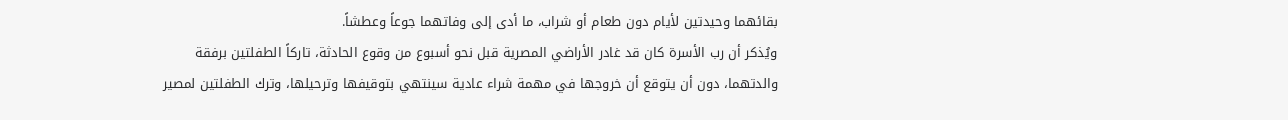بقائهما وحيدتين لأيام دون طعام أو شراب، ما أدى إلى وفاتهما جوعاً وعطشاً.
ويُذكر أن رب الأسرة كان قد غادر الأراضي المصرية قبل نحو أسبوع من وقوع الحادثة، تاركاً الطفلتين برفقة والدتهما، دون أن يتوقع أن خروجها في مهمة شراء عادية سينتهي بتوقيفها وترحيلها، وترك الطفلتين لمصير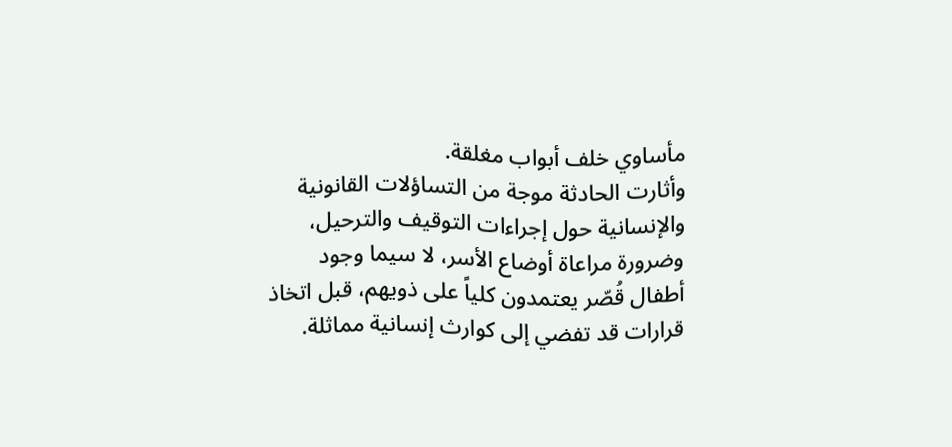مأساوي خلف أبواب مغلقة.
وأثارت الحادثة موجة من التساؤلات القانونية والإنسانية حول إجراءات التوقيف والترحيل، وضرورة مراعاة أوضاع الأسر، لا سيما وجود أطفال قُصّر يعتمدون كلياً على ذويهم، قبل اتخاذ قرارات قد تفضي إلى كوارث إنسانية مماثلة.